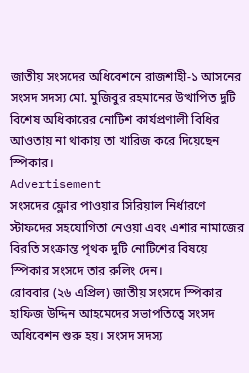জাতীয় সংসদের অধিবেশনে রাজশাহী-১ আসনের সংসদ সদস্য মো. মুজিবুর রহমানের উত্থাপিত দুটি বিশেষ অধিকারের নোটিশ কার্যপ্রণালী বিধির আওতায় না থাকায় তা খারিজ করে দিয়েছেন স্পিকার।
Advertisement
সংসদের ফ্লোর পাওয়ার সিরিয়াল নির্ধারণে স্টাফদের সহযোগিতা নেওয়া এবং এশার নামাজের বিরতি সংক্রান্ত পৃথক দুটি নোটিশের বিষয়ে স্পিকার সংসদে তার রুলিং দেন।
রোববার (২৬ এপ্রিল) জাতীয় সংসদে স্পিকার হাফিজ উদ্দিন আহমেদের সভাপতিত্বে সংসদ অধিবেশন শুরু হয়। সংসদ সদস্য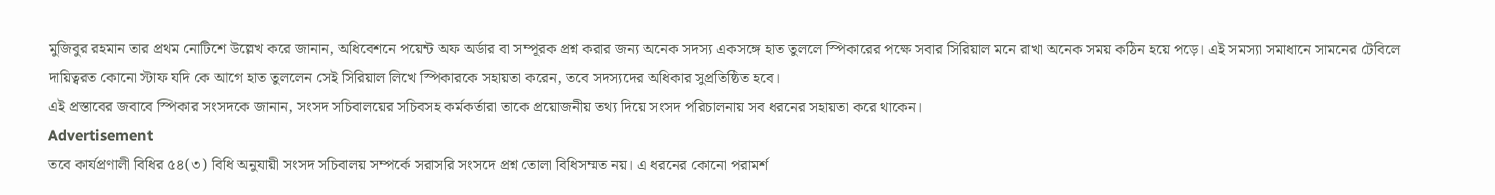মুজিবুর রহমান তার প্রথম নোটিশে উল্লেখ করে জানান, অধিবেশনে পয়েন্ট অফ অর্ডার বা সম্পূরক প্রশ্ন করার জন্য অনেক সদস্য একসঙ্গে হাত তুললে স্পিকারের পক্ষে সবার সিরিয়াল মনে রাখা অনেক সময় কঠিন হয়ে পড়ে। এই সমস্যা সমাধানে সামনের টেবিলে দায়িত্বরত কোনো স্টাফ যদি কে আগে হাত তুললেন সেই সিরিয়াল লিখে স্পিকারকে সহায়তা করেন, তবে সদস্যদের অধিকার সুপ্রতিষ্ঠিত হবে।
এই প্রস্তাবের জবাবে স্পিকার সংসদকে জানান, সংসদ সচিবালয়ের সচিবসহ কর্মকর্তারা তাকে প্রয়োজনীয় তথ্য দিয়ে সংসদ পরিচালনায় সব ধরনের সহায়তা করে থাকেন।
Advertisement
তবে কার্যপ্রণালী বিধির ৫৪(৩) বিধি অনুযায়ী সংসদ সচিবালয় সম্পর্কে সরাসরি সংসদে প্রশ্ন তোলা বিধিসম্মত নয়। এ ধরনের কোনো পরামর্শ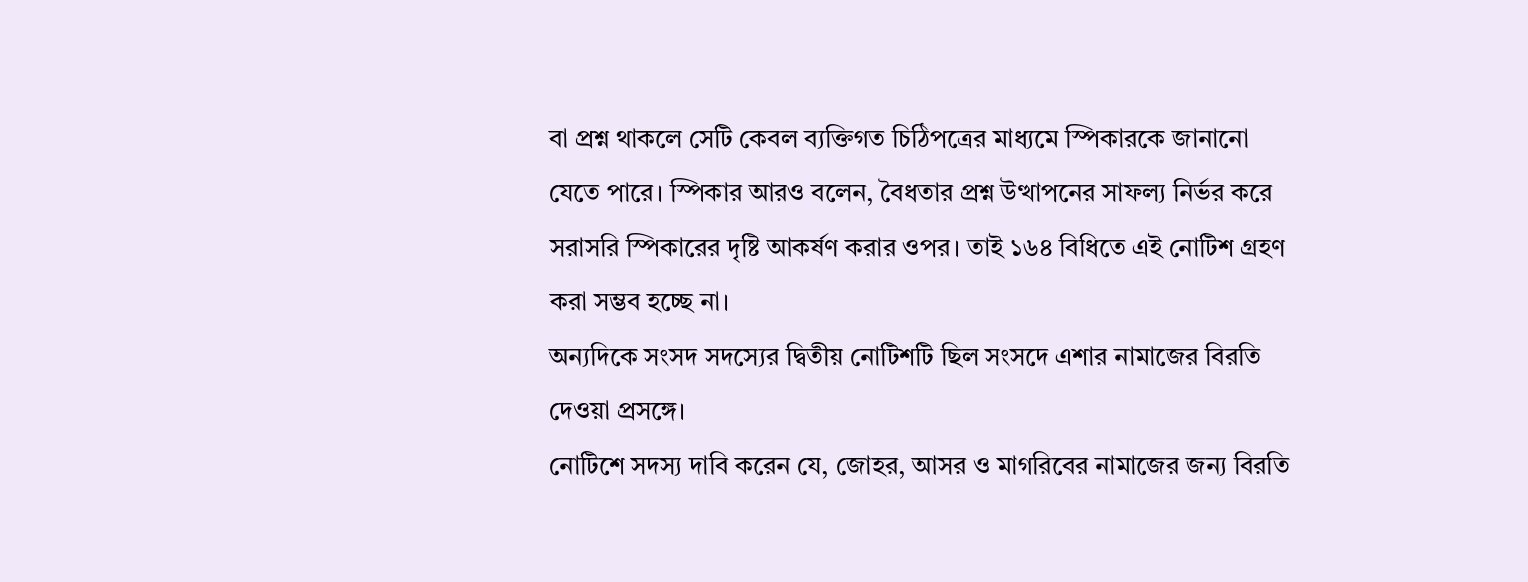বা প্রশ্ন থাকলে সেটি কেবল ব্যক্তিগত চিঠিপত্রের মাধ্যমে স্পিকারকে জানানো যেতে পারে। স্পিকার আরও বলেন, বৈধতার প্রশ্ন উত্থাপনের সাফল্য নির্ভর করে সরাসরি স্পিকারের দৃষ্টি আকর্ষণ করার ওপর। তাই ১৬৪ বিধিতে এই নোটিশ গ্রহণ করা সম্ভব হচ্ছে না।
অন্যদিকে সংসদ সদস্যের দ্বিতীয় নোটিশটি ছিল সংসদে এশার নামাজের বিরতি দেওয়া প্রসঙ্গে।
নোটিশে সদস্য দাবি করেন যে, জোহর, আসর ও মাগরিবের নামাজের জন্য বিরতি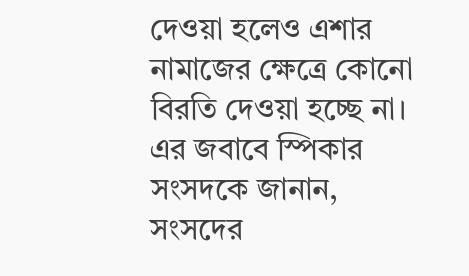দেওয়া হলেও এশার নামাজের ক্ষেত্রে কোনো বিরতি দেওয়া হচ্ছে না। এর জবাবে স্পিকার সংসদকে জানান, সংসদের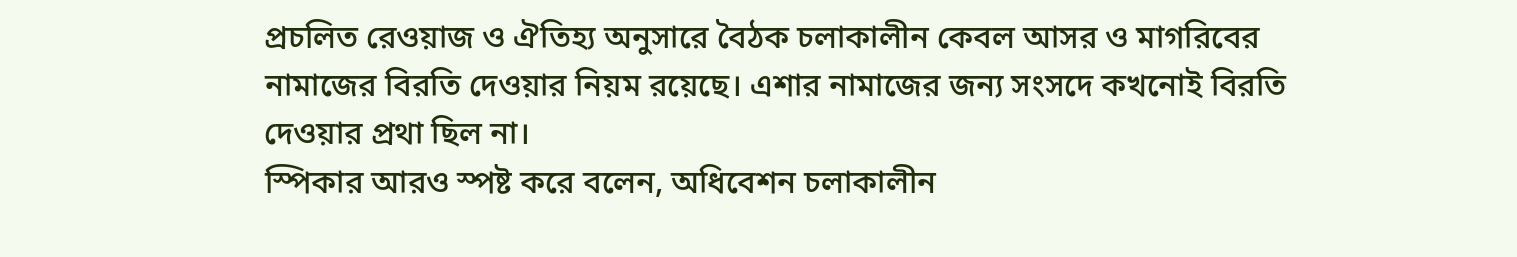প্রচলিত রেওয়াজ ও ঐতিহ্য অনুসারে বৈঠক চলাকালীন কেবল আসর ও মাগরিবের নামাজের বিরতি দেওয়ার নিয়ম রয়েছে। এশার নামাজের জন্য সংসদে কখনোই বিরতি দেওয়ার প্রথা ছিল না।
স্পিকার আরও স্পষ্ট করে বলেন, অধিবেশন চলাকালীন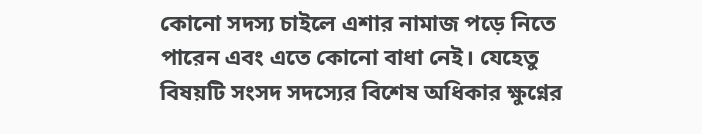কোনো সদস্য চাইলে এশার নামাজ পড়ে নিতে পারেন এবং এতে কোনো বাধা নেই। যেহেতু বিষয়টি সংসদ সদস্যের বিশেষ অধিকার ক্ষুণ্নের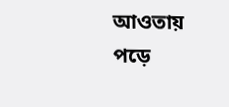আওতায় পড়ে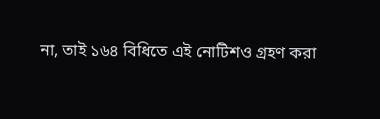না, তাই ১৬৪ বিধিতে এই নোটিশও গ্রহণ করা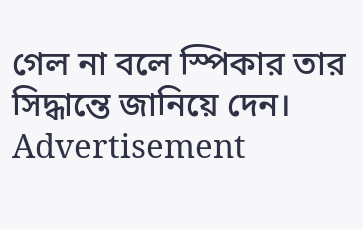গেল না বলে স্পিকার তার সিদ্ধান্তে জানিয়ে দেন।
Advertisement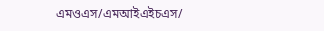এমওএস/এমআইএইচএস/